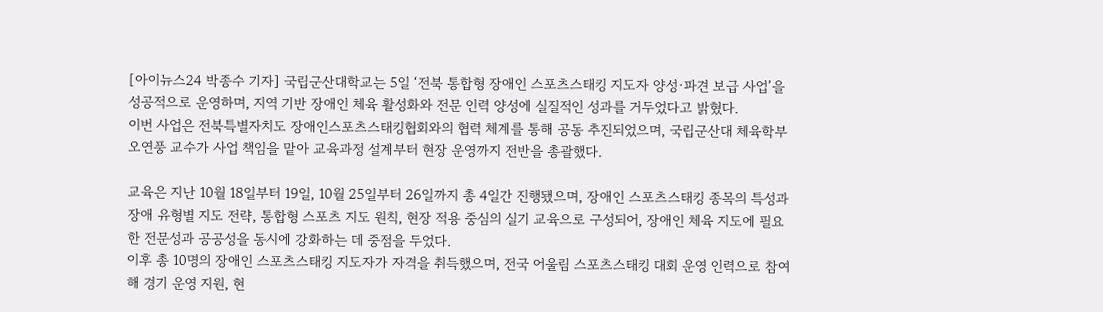[아이뉴스24 박종수 기자] 국립군산대학교는 5일 ‘전북 통합형 장애인 스포츠스태킹 지도자 양성·파견 보급 사업’을 성공적으로 운영하며, 지역 기반 장애인 체육 활성화와 전문 인력 양성에 실질적인 성과를 거두었다고 밝혔다.
이번 사업은 전북특별자치도 장애인스포츠스태킹협회와의 협력 체계를 통해 공동 추진되었으며, 국립군산대 체육학부 오연풍 교수가 사업 책임을 맡아 교육과정 설계부터 현장 운영까지 전반을 총괄했다.

교육은 지난 10월 18일부터 19일, 10월 25일부터 26일까지 총 4일간 진행됐으며, 장애인 스포츠스태킹 종목의 특성과 장애 유형별 지도 전략, 통합형 스포츠 지도 원칙, 현장 적용 중심의 실기 교육으로 구성되어, 장애인 체육 지도에 필요한 전문성과 공공성을 동시에 강화하는 데 중점을 두었다.
이후 총 10명의 장애인 스포츠스태킹 지도자가 자격을 취득했으며, 전국 어울림 스포츠스태킹 대회 운영 인력으로 참여해 경기 운영 지원, 현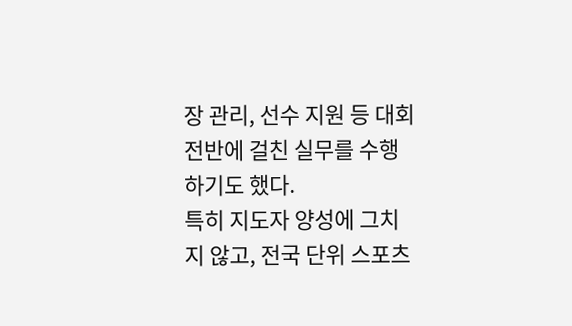장 관리, 선수 지원 등 대회 전반에 걸친 실무를 수행하기도 했다.
특히 지도자 양성에 그치지 않고, 전국 단위 스포츠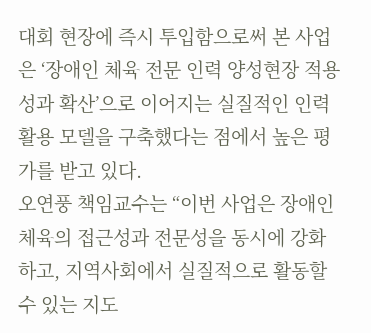대회 현장에 즉시 투입함으로써 본 사업은 ‘장애인 체육 전문 인력 양성현장 적용성과 확산’으로 이어지는 실질적인 인력 활용 모델을 구축했다는 점에서 높은 평가를 받고 있다.
오연풍 책임교수는 “이번 사업은 장애인 체육의 접근성과 전문성을 동시에 강화하고, 지역사회에서 실질적으로 활동할 수 있는 지도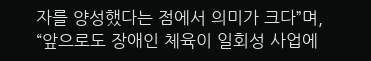자를 양성했다는 점에서 의미가 크다”며, “앞으로도 장애인 체육이 일회성 사업에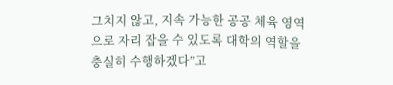그치지 않고, 지속 가능한 공공 체육 영역으로 자리 잡을 수 있도록 대학의 역할을 충실히 수행하겠다”고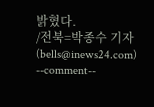밝혔다.
/전북=박종수 기자(bells@inews24.com)
--comment--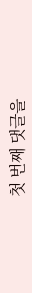첫 번째 댓글을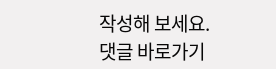작성해 보세요.
댓글 바로가기